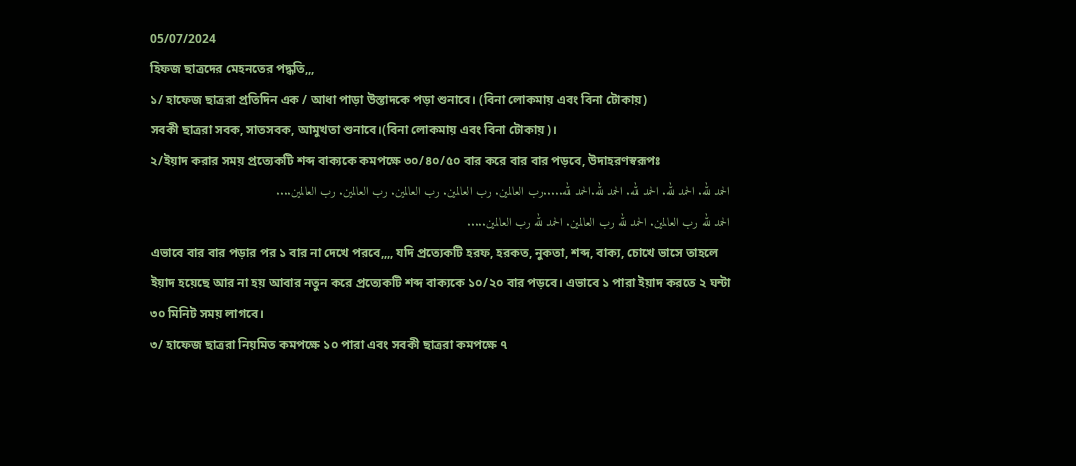05/07/2024
হিফজ ছাত্রদের মেহনতের পদ্ধতি,,,
১/ হাফেজ ছাত্ররা প্রতিদিন এক / আধা পাড়া উস্তাদকে পড়া শুনাবে। (বিনা লোকমায় এবং বিনা টোকায়)
সবকী ছাত্ররা সবক, সাতসবক, আমুখতা শুনাবে।(বিনা লোকমায় এবং বিনা টোকায়)।
২/ইয়াদ করার সময় প্রত্যেকটি শব্দ বাক্যকে কমপক্ষে ৩০/৪০/৫০ বার করে বার বার পড়বে, উদাহরণস্বরূপঃ
الحمد لله. الحمد لله. الحمد لله. الحمد لله.الحمد لله.....رب العالمين. رب العالمين. رب العالمين. رب العالمين. رب العالمين....
الحمد لله رب العالمين. الحمد لله رب العالمين. الحمد لله رب العالمين.....
এভাবে বার বার পড়ার পর ১ বার না দেখে পরবে,,,, যদি প্রত্যেকটি হরফ, হরকত, নুকতা, শব্দ, বাক্য, চোখে ভাসে তাহলে ইয়াদ হয়েছে আর না হয় আবার নতুন করে প্রত্যেকটি শব্দ বাক্যকে ১০/২০ বার পড়বে। এভাবে ১ পারা ইয়াদ করতে ২ ঘন্টা ৩০ মিনিট সময় লাগবে।
৩/ হাফেজ ছাত্ররা নিয়মিত কমপক্ষে ১০ পারা এবং সবকী ছাত্ররা কমপক্ষে ৭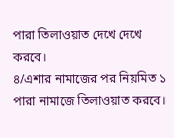পারা তিলাওয়াত দেখে দেখে করবে।
৪/এশার নামাজের পর নিয়মিত ১ পারা নামাজে তিলাওয়াত করবে।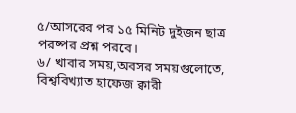৫/আসরের পর ১৫ মিনিট দুইজন ছাত্র পরষ্পর প্রশ্ন পরবে।
৬/ খাবার সময়,অবসর সময়গুলোতে, বিশ্ববিখ্যাত হাফেজ ক্বারী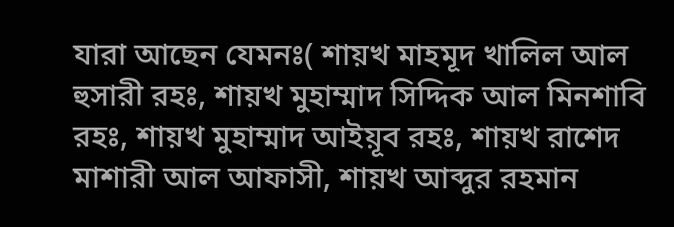যারা আছেন যেমনঃ( শায়খ মাহমূদ খালিল আল হুসারী রহঃ, শায়খ মুহাম্মাদ সিদ্দিক আল মিনশাবি রহঃ, শায়খ মুহাম্মাদ আইয়ূব রহঃ, শায়খ রাশেদ মাশারী আল আফাসী, শায়খ আব্দুর রহমান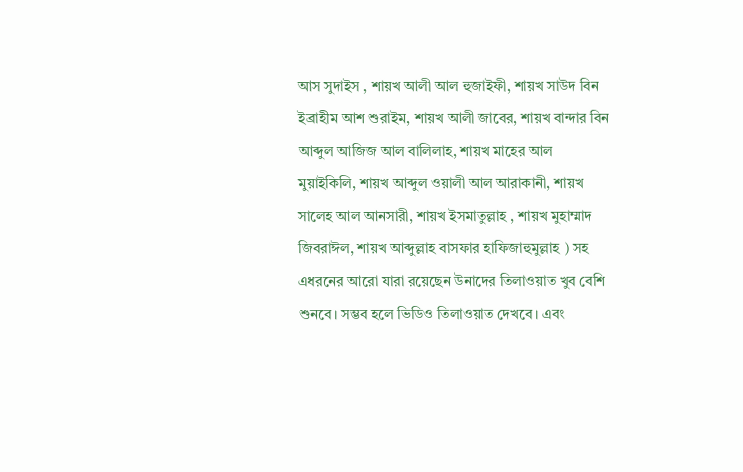আস সুদাইস , শায়খ আলী আল হুজাইফী, শায়খ সাউদ বিন ইব্রাহীম আশ শুরাইম, শায়খ আলী জাবের, শায়খ বান্দার বিন আব্দুল আজিজ আল বালিলাহ, শায়খ মাহের আল মুয়াইকিলি, শায়খ আব্দুল ওয়ালী আল আরাকানী, শায়খ সালেহ আল আনসারী, শায়খ ইসমাতুল্লাহ , শায়খ মুহাম্মাদ জিবরাঈল, শায়খ আব্দুল্লাহ বাসফার হাফিজাহুমুল্লাহ ) সহ এধরনের আরো যারা রয়েছেন উনাদের তিলাওয়াত খুব বেশি শুনবে। সম্ভব হলে ভিডিও তিলাওয়াত দেখবে। এবং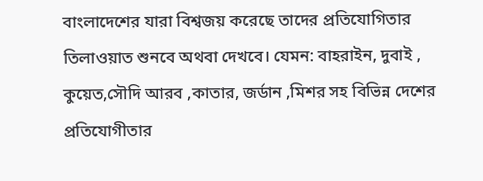বাংলাদেশের যারা বিশ্বজয় করেছে তাদের প্রতিযোগিতার তিলাওয়াত শুনবে অথবা দেখবে। যেমন: বাহরাইন, দুবাই , কুয়েত,সৌদি আরব ,কাতার, জর্ডান ,মিশর সহ বিভিন্ন দেশের প্রতিযোগীতার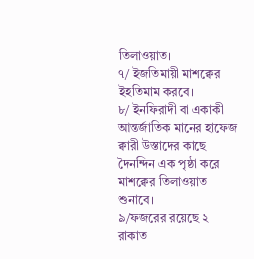তিলাওয়াত।
৭/ ইজতিমায়ী মাশক্বের ইহতিমাম করবে।
৮/ ইনফিরাদী বা একাকী আন্তর্জাতিক মানের হাফেজ ক্বারী উস্তাদের কাছে দৈনন্দিন এক পৃষ্ঠা করে মাশক্বের তিলাওয়াত শুনাবে।
৯/ফজরের রয়েছে ২ রাকাত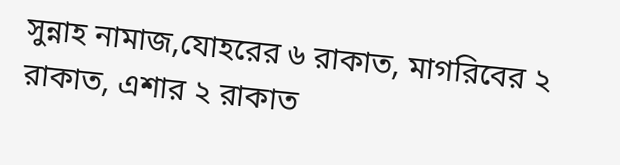সুন্নাহ নামাজ,যোহরের ৬ রাকাত, মাগরিবের ২ রাকাত, এশার ২ রাকাত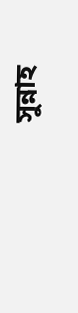সুন্নাহ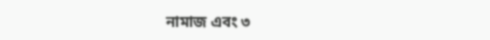নামাজ এবং ৩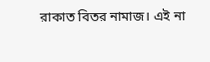রাকাত বিতর নামাজ। এই না